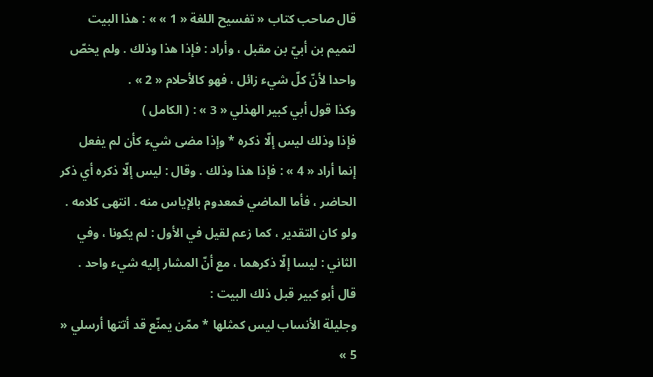قال صاحب كتاب « تفسيح اللغة « 1 » » : هذا البيت لتميم بن أبيّ بن مقبل ، وأراد : فإذا هذا وذلك . ولم يخصّ واحدا لأنّ كلّ شيء زائل ، فهو كالأحلام « 2 » .
وكذا قول أبي كبير الهذلي « 3 » : ( الكامل )
فإذا وذلك ليس إلّا ذكره * وإذا مضى شيء كأن لم يفعل
إنما أراد « 4 » : فإذا هذا وذلك . وقال : ليس إلّا ذكره أي ذكر الحاضر ، فأما الماضي فمعدوم بالإياس منه . انتهى كلامه .
ولو كان التقدير ، كما زعم لقيل في الأول : لم يكونا ، وفي الثاني : ليسا إلّا ذكرهما ، مع أنّ المشار إليه شيء واحد .
قال أبو كبير قبل ذلك البيت :
وجليلة الأنساب ليس كمثلها * ممّن يمنّع قد أتتها أرسلي « 5 »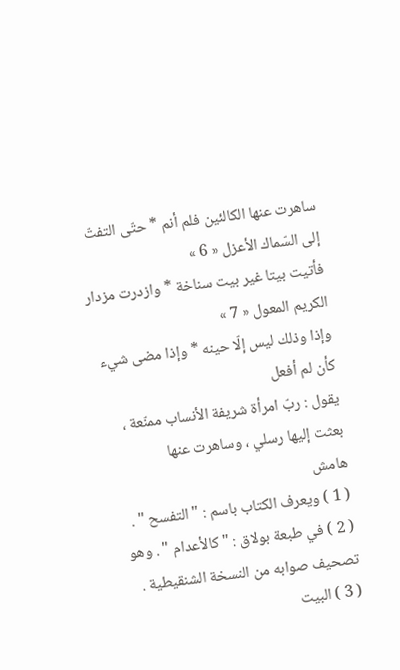ساهرت عنها الكالئين فلم أنم * حتّى التفتّ إلى السّماك الأعزل « 6 »
فأتيت بيتا غير بيت سناخة * وازدرت مزدار الكريم المعول « 7 »
وإذا وذلك ليس إلّا حينه * وإذا مضى شيء كأن لم أفعل
يقول : ربّ امرأة شريفة الأنساب ممنّعة ، بعثت إليها رسلي ، وساهرت عنها
هامش
( 1 ) ويعرف الكتاب باسم : " التفسح " .
( 2 ) في طبعة بولاق : " كالأعدام " . وهو تصحيف صوابه من النسخة الشنقيطية .
( 3 ) البيت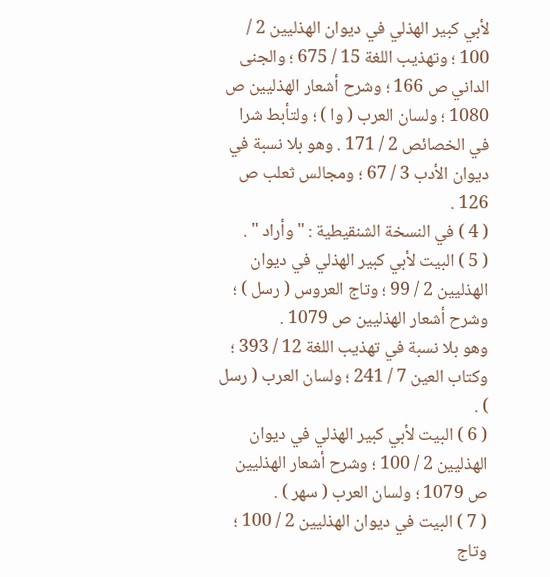لأبي كبير الهذلي في ديوان الهذليين 2 / 100 ؛ وتهذيب اللغة 15 / 675 ؛ والجنى الداني ص 166 ؛ وشرح أشعار الهذليين ص 1080 ؛ ولسان العرب ( وا ) ؛ ولتأبط شرا في الخصائص 2 / 171 . وهو بلا نسبة في ديوان الأدب 3 / 67 ؛ ومجالس ثعلب ص 126 .
( 4 ) في النسخة الشنقيطية : " وأراد " .
( 5 ) البيت لأبي كبير الهذلي في ديوان الهذليين 2 / 99 ؛ وتاج العروس ( رسل ) ؛ وشرح أشعار الهذليين ص 1079 .
وهو بلا نسبة في تهذيب اللغة 12 / 393 ؛ وكتاب العين 7 / 241 ؛ ولسان العرب ( رسل ) .
( 6 ) البيت لأبي كبير الهذلي في ديوان الهذليين 2 / 100 ؛ وشرح أشعار الهذليين ص 1079 ؛ ولسان العرب ( سهر ) .
( 7 ) البيت في ديوان الهذليين 2 / 100 ؛ وتاج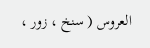العروس ( سنخ ، زور ،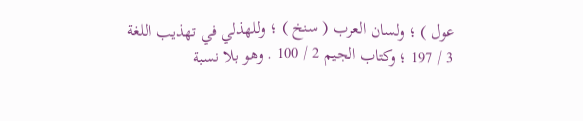عول ) ؛ ولسان العرب ( سنخ ) ؛ وللهذلي في تهذيب اللغة 3 / 197 ؛ وكتاب الجيم 2 / 100 . وهو بلا نسبة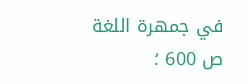في جمهرة اللغة ص 600 ؛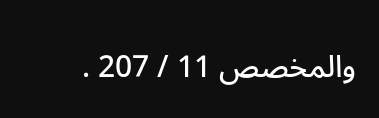والمخصص 11 / 207 .